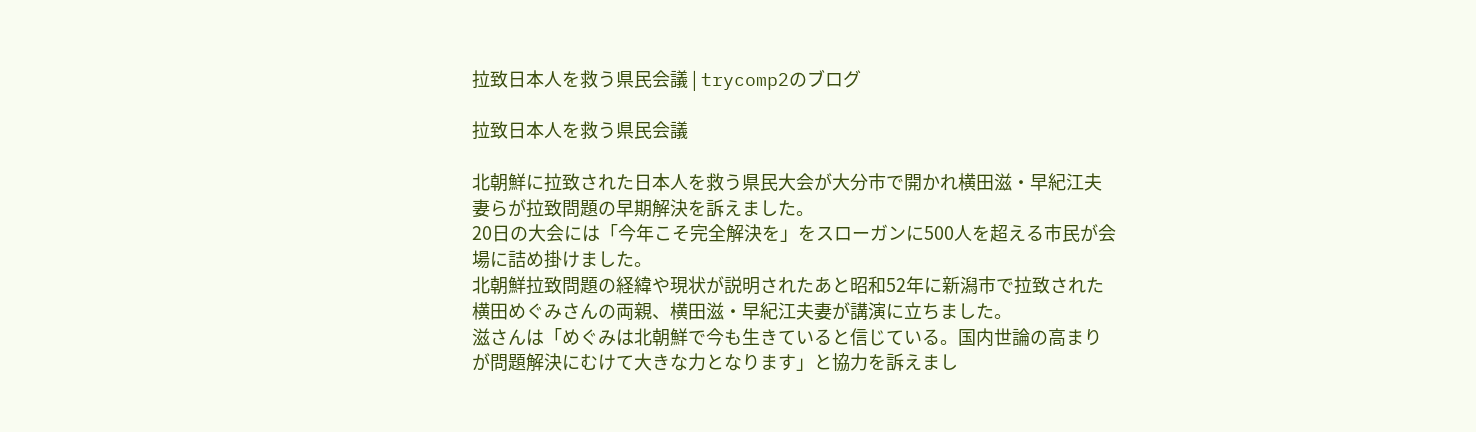拉致日本人を救う県民会議 | trycomp2のブログ

拉致日本人を救う県民会議

北朝鮮に拉致された日本人を救う県民大会が大分市で開かれ横田滋・早紀江夫妻らが拉致問題の早期解決を訴えました。
20日の大会には「今年こそ完全解決を」をスローガンに500人を超える市民が会場に詰め掛けました。
北朝鮮拉致問題の経緯や現状が説明されたあと昭和52年に新潟市で拉致された横田めぐみさんの両親、横田滋・早紀江夫妻が講演に立ちました。
滋さんは「めぐみは北朝鮮で今も生きていると信じている。国内世論の高まりが問題解決にむけて大きな力となります」と協力を訴えまし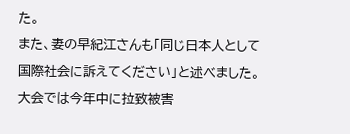た。
また、妻の早紀江さんも「同じ日本人として国際社会に訴えてください」と述べました。大会では今年中に拉致被害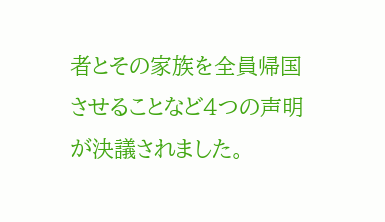者とその家族を全員帰国させることなど4つの声明が決議されました。